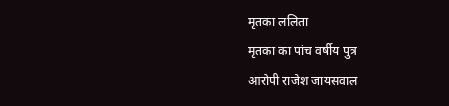मृतका ललिता
मृतका का पांच वर्षीय पुत्र
आरोपी राजेश जायसवाल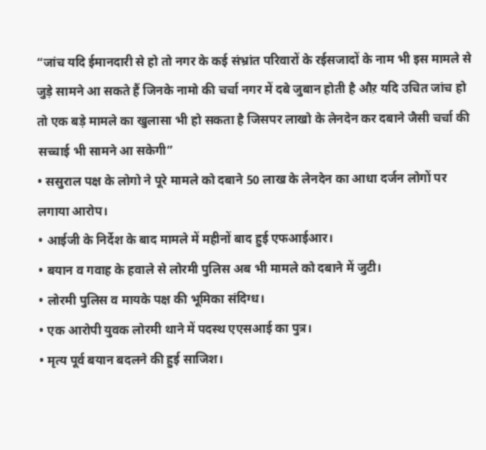“जांच यदि ईमानदारी से हो तो नगर के कई संभ्रांत परिवारों के रईसजादों के नाम भी इस मामले से जुड़े सामने आ सकते हैं जिनके नामो की चर्चा नगर में दबे जुबान होती है औऱ यदि उचित जांच हो तो एक बड़े मामले का खुलासा भी हो सकता है जिसपर लाखो के लेनदेन कर दबाने जैसी चर्चा की सच्चाई भी सामने आ सकेगी”
• ससुराल पक्ष के लोगो ने पूरे मामले को दबाने 50 लाख के लेनदेन का आधा दर्जन लोगों पर लगाया आरोप।
• आईजी के निर्देश के बाद मामले में महीनों बाद हुई एफआईआर।
• बयान व गवाह के हवाले से लोरमी पुलिस अब भी मामले को दबाने में जुटी।
• लोरमी पुलिस व मायके पक्ष की भूमिका संदिग्ध।
• एक आरोपी युवक लोरमी थाने में पदस्थ एएसआई का पुत्र।
• मृत्य पूर्व बयान बदलने की हुई साजिश।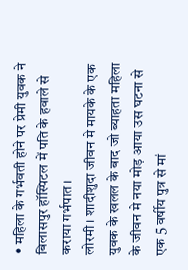• महिला के गर्भवती होने पर प्रेमी युवक ने बिलासपुर हॉस्पिटल में पति के हवाले से कराया गर्भपात।
लोरमी। शादीशुदा जीवन मे मायके के एक युवक के खलल के बाद जो ब्याहता महिला के जीवन मे नया मोड़ आया उस घटना से एक 5 वर्षीय पुत्र से मां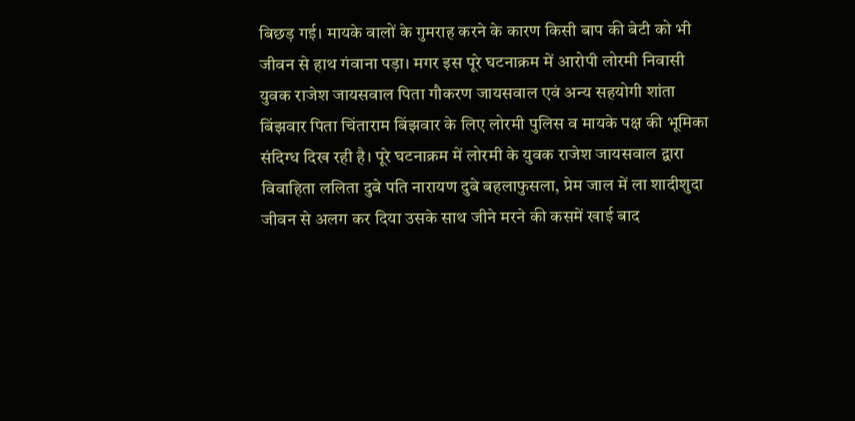बिछड़ गई। मायके वालों के गुमराह करने के कारण किसी बाप की बेटी को भी जीवन से हाथ गंवाना पड़ा। मगर इस पूरे घटनाक्रम में आरोपी लोरमी निवासी युवक राजेश जायसवाल पिता गौकरण जायसवाल एवं अन्य सहयोगी शांता बिंझवार पिता चिंताराम बिंझवार के लिए लोरमी पुलिस व मायके पक्ष की भूमिका संदिग्ध दिख रही है। पूरे घटनाक्रम में लोरमी के युवक राजेश जायसवाल द्वारा विवाहिता ललिता दुबे पति नारायण दुबे बहलाफुसला, प्रेम जाल में ला शादीशुदा जीवन से अलग कर दिया उसके साथ जीने मरने की कसमें खाई बाद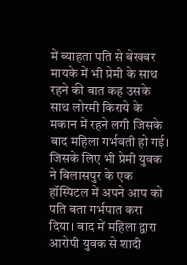में ब्याहता पति से बेखबर मायके में भी प्रेमी के साथ रहने की बात कह उसके साथ लोरमी किराये के मकान में रहने लगी जिसके बाद महिला गर्भवती हो गई। जिसके लिए भी प्रेमी युवक ने बिलासपुर के एक हॉस्पिटल में अपने आप को पति बता गर्भपात करा दिया। बाद में महिला द्वारा आरोपी युवक से शादी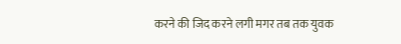करने की जिद करने लगी मगर तब तक युवक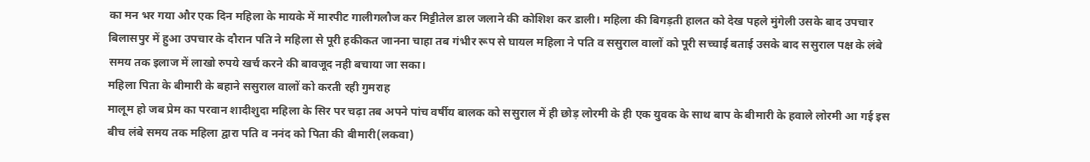का मन भर गया और एक दिन महिला के मायके में मारपीट गालीगलौज कर मिट्टीतेल डाल जलाने की कोशिश कर डाली। महिला की बिगड़ती हालत को देख पहले मुंगेली उसके बाद उपचार बिलासपुर में हुआ उपचार के दौरान पति ने महिला से पूरी हकीकत जानना चाहा तब गंभीर रूप से घायल महिला ने पति व ससुराल वालों को पूरी सच्चाई बताई उसके बाद ससुराल पक्ष के लंबे समय तक इलाज में लाखो रुपये खर्च करने की बावजूद नही बचाया जा सका।
महिला पिता के बीमारी के बहाने ससुराल वालों को करती रही गुमराह
मालूम हो जब प्रेम का परवान शादीशुदा महिला के सिर पर चढ़ा तब अपने पांच वर्षीय बालक को ससुराल में ही छोड़ लोरमी के ही एक युवक के साथ बाप के बीमारी के हवाले लोरमी आ गई इस बीच लंबे समय तक महिला द्वारा पति व ननंद को पिता की बीमारी(लकवा)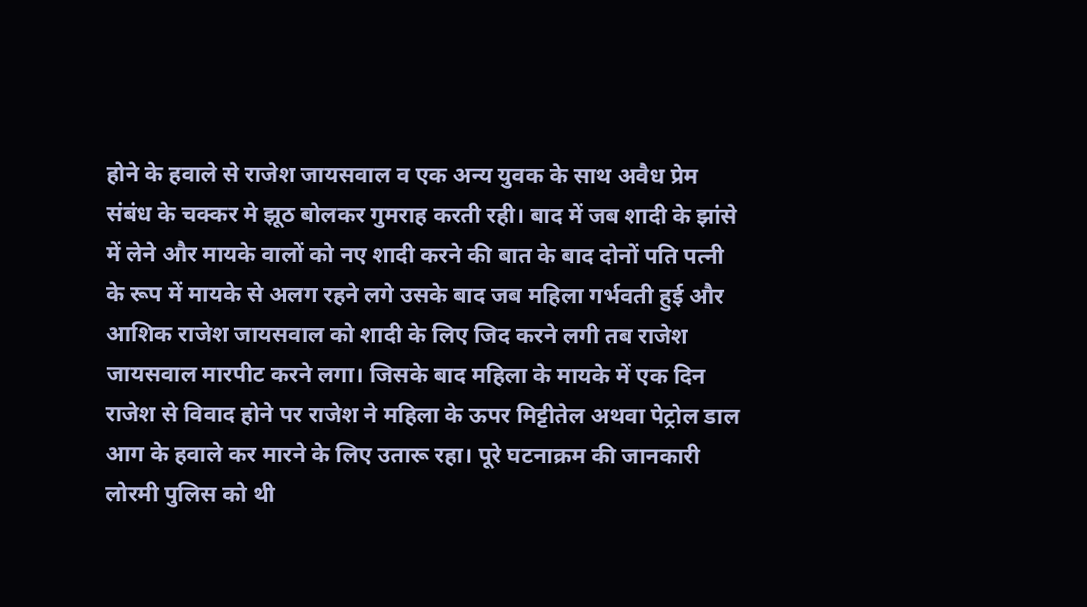होने के हवाले से राजेश जायसवाल व एक अन्य युवक के साथ अवैध प्रेम संबंध के चक्कर मे झूठ बोलकर गुमराह करती रही। बाद में जब शादी के झांसे में लेने और मायके वालों को नए शादी करने की बात के बाद दोनों पति पत्नी के रूप में मायके से अलग रहने लगे उसके बाद जब महिला गर्भवती हुई और आशिक राजेश जायसवाल को शादी के लिए जिद करने लगी तब राजेश जायसवाल मारपीट करने लगा। जिसके बाद महिला के मायके में एक दिन राजेश से विवाद होने पर राजेश ने महिला के ऊपर मिट्टीतेल अथवा पेट्रोल डाल आग के हवाले कर मारने के लिए उतारू रहा। पूरे घटनाक्रम की जानकारी लोरमी पुलिस को थी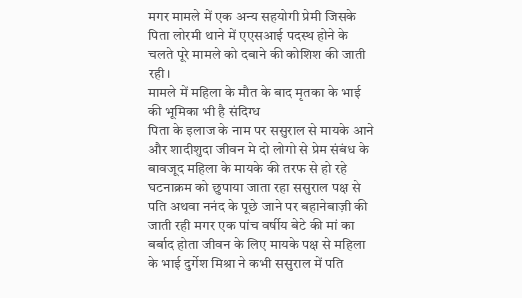मगर मामले में एक अन्य सहयोगी प्रेमी जिसके पिता लोरमी थाने में एएसआई पदस्थ होने के चलते पूरे मामले को दबाने की कोशिश की जाती रही।
मामले में महिला के मौत के बाद मृतका के भाई की भूमिका भी है संदिग्ध
पिता के इलाज के नाम पर ससुराल से मायके आने और शादीशुदा जीवन मे दो लोगो से प्रेम संबंध के बावजूद महिला के मायके की तरफ से हो रहे घटनाक्रम को छुपाया जाता रहा ससुराल पक्ष से पति अथवा ननंद के पूछे जाने पर बहानेबाज़ी की जाती रही मगर एक पांच वर्षीय बेटे की मां का बर्बाद होता जीवन के लिए मायके पक्ष से महिला के भाई दुर्गेश मिश्रा ने कभी ससुराल में पति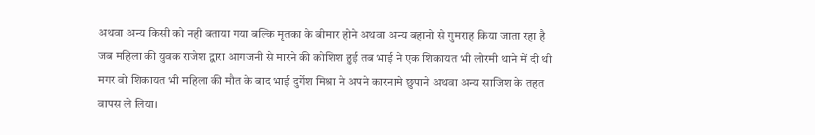अथवा अन्य किसी को नही बताया गया बल्कि मृतका के बीमार होने अथवा अन्य बहानो से गुमराह किया जाता रहा है जब महिला की युवक राजेश द्वारा आगजनी से मारने की कोशिश हुई तब भाई ने एक शिकायत भी लोरमी थाने में दी थी मगर वो शिकायत भी महिला की मौत के बाद भाई दुर्गेश मिश्रा ने अपने कारनामे छुपाने अथवा अन्य साजिश के तहत वापस ले लिया।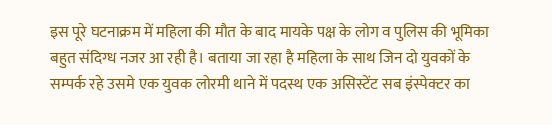इस पूरे घटनाक्रम में महिला की मौत के बाद मायके पक्ष के लोग व पुलिस की भूमिका बहुत संदिग्ध नजर आ रही है। बताया जा रहा है महिला के साथ जिन दो युवकों के सम्पर्क रहे उसमे एक युवक लोरमी थाने में पदस्थ एक असिस्टेंट सब इंस्पेक्टर का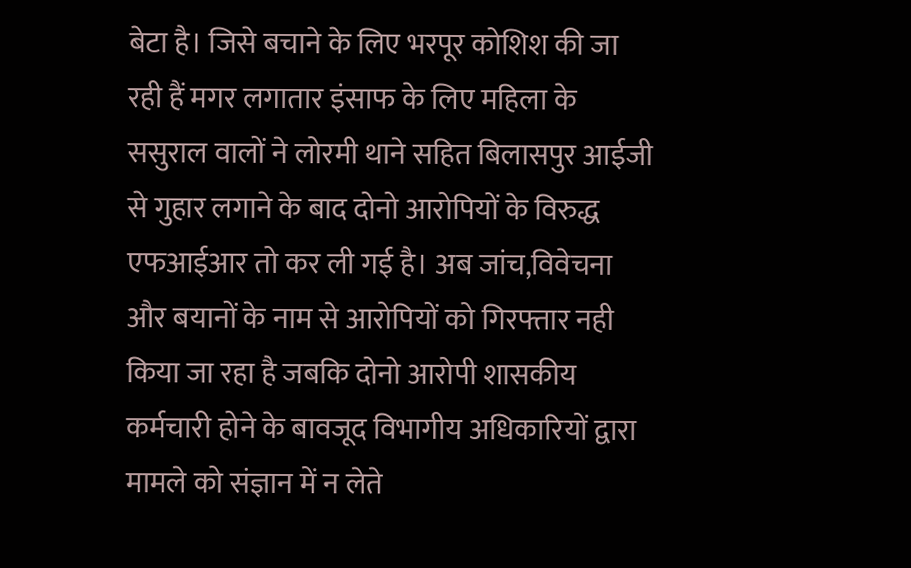बेटा है। जिसे बचाने के लिए भरपूर कोशिश की जा रही हैं मगर लगातार इंसाफ के लिए महिला के ससुराल वालों ने लोरमी थाने सहित बिलासपुर आईजी से गुहार लगाने के बाद दोनो आरोपियों के विरुद्ध एफआईआर तो कर ली गई है। अब जांच,विवेचना और बयानों के नाम से आरोपियों को गिरफ्तार नही किया जा रहा है जबकि दोनो आरोपी शासकीय कर्मचारी होने के बावजूद विभागीय अधिकारियों द्वारा मामले को संज्ञान में न लेते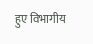हुए विभागीय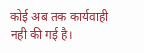कोई अब तक कार्यवाही नही की गई है।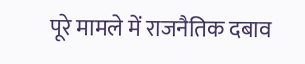पूरे मामले में राजनैतिक दबाव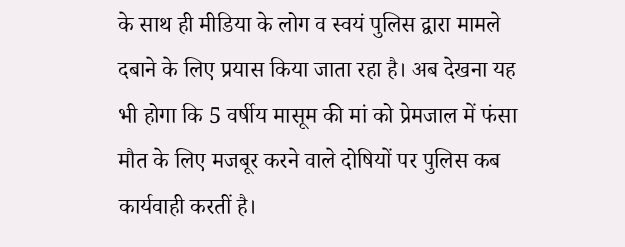के साथ ही मीडिया के लोग व स्वयं पुलिस द्वारा मामले दबाने के लिए प्रयास किया जाता रहा है। अब देखना यह भी होगा कि 5 वर्षीय मासूम की मां को प्रेमजाल में फंसा मौत के लिए मजबूर करने वाले दोषियों पर पुलिस कब कार्यवाही करतीं है।